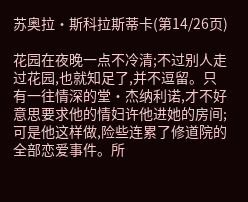苏奥拉·斯科拉斯蒂卡(第14/26页)

花园在夜晚一点不冷清;不过别人走过花园,也就知足了,并不逗留。只有一往情深的堂·杰纳利诺,才不好意思要求他的情妇许他进她的房间;可是他这样做,险些连累了修道院的全部恋爱事件。所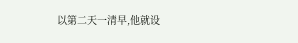以第二天一清早,他就设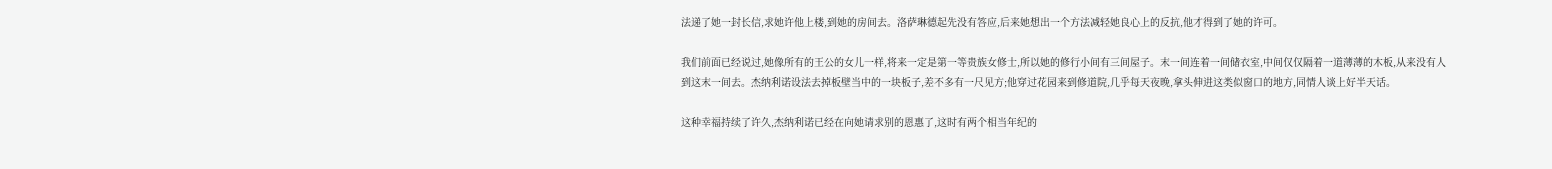法递了她一封长信,求她许他上楼,到她的房间去。洛萨琳德起先没有答应,后来她想出一个方法减轻她良心上的反抗,他才得到了她的许可。

我们前面已经说过,她像所有的王公的女儿一样,将来一定是第一等贵族女修士,所以她的修行小间有三间屋子。末一间连着一间储衣室,中间仅仅隔着一道薄薄的木板,从来没有人到这末一间去。杰纳利诺设法去掉板壁当中的一块板子,差不多有一尺见方;他穿过花园来到修道院,几乎每天夜晚,拿头伸进这类似窗口的地方,同情人谈上好半天话。

这种幸福持续了许久,杰纳利诺已经在向她请求别的恩惠了,这时有两个相当年纪的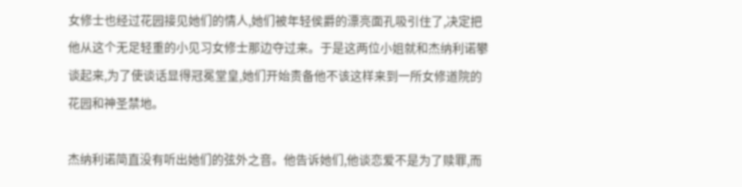女修士也经过花园接见她们的情人,她们被年轻侯爵的漂亮面孔吸引住了,决定把他从这个无足轻重的小见习女修士那边夺过来。于是这两位小姐就和杰纳利诺攀谈起来,为了使谈话显得冠冕堂皇,她们开始责备他不该这样来到一所女修道院的花园和神圣禁地。

杰纳利诺简直没有听出她们的弦外之音。他告诉她们,他谈恋爱不是为了赎罪,而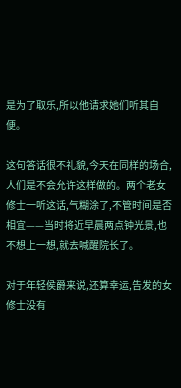是为了取乐,所以他请求她们听其自便。

这句答话很不礼貌,今天在同样的场合,人们是不会允许这样做的。两个老女修士一听这话,气糊涂了,不管时间是否相宜——当时将近早晨两点钟光景,也不想上一想,就去喊醒院长了。

对于年轻侯爵来说,还算幸运,告发的女修士没有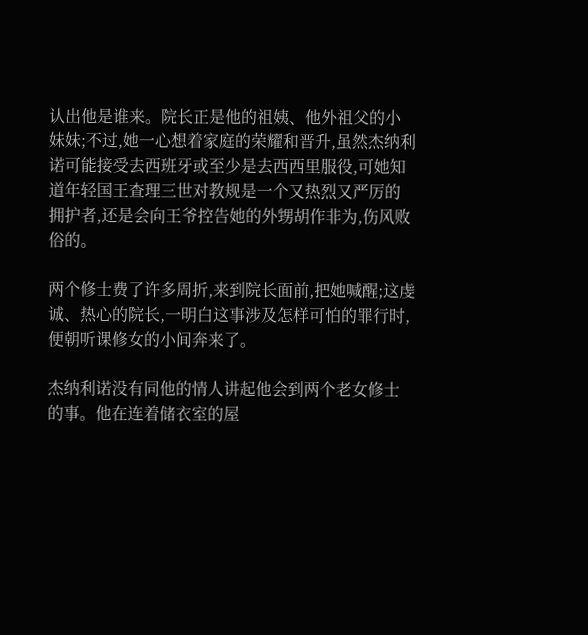认出他是谁来。院长正是他的祖姨、他外祖父的小妹妹;不过,她一心想着家庭的荣耀和晋升,虽然杰纳利诺可能接受去西班牙或至少是去西西里服役,可她知道年轻国王查理三世对教规是一个又热烈又严厉的拥护者,还是会向王爷控告她的外甥胡作非为,伤风败俗的。

两个修士费了许多周折,来到院长面前,把她喊醒;这虔诚、热心的院长,一明白这事涉及怎样可怕的罪行时,便朝听课修女的小间奔来了。

杰纳利诺没有同他的情人讲起他会到两个老女修士的事。他在连着储衣室的屋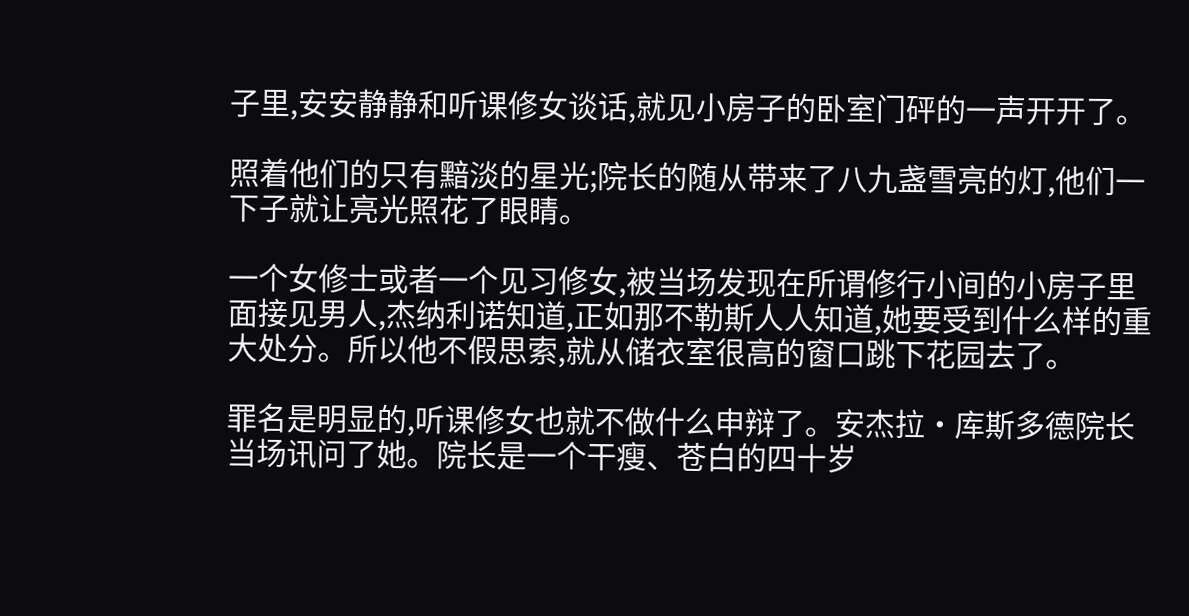子里,安安静静和听课修女谈话,就见小房子的卧室门砰的一声开开了。

照着他们的只有黯淡的星光;院长的随从带来了八九盏雪亮的灯,他们一下子就让亮光照花了眼睛。

一个女修士或者一个见习修女,被当场发现在所谓修行小间的小房子里面接见男人,杰纳利诺知道,正如那不勒斯人人知道,她要受到什么样的重大处分。所以他不假思索,就从储衣室很高的窗口跳下花园去了。

罪名是明显的,听课修女也就不做什么申辩了。安杰拉·库斯多德院长当场讯问了她。院长是一个干瘦、苍白的四十岁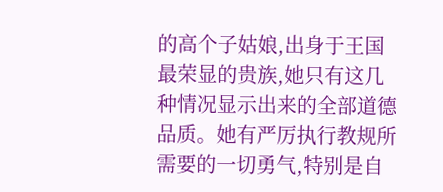的高个子姑娘,出身于王国最荣显的贵族,她只有这几种情况显示出来的全部道德品质。她有严厉执行教规所需要的一切勇气,特别是自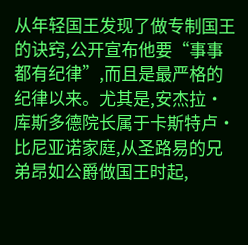从年轻国王发现了做专制国王的诀窍,公开宣布他要“事事都有纪律”,而且是最严格的纪律以来。尤其是,安杰拉·库斯多德院长属于卡斯特卢·比尼亚诺家庭,从圣路易的兄弟昂如公爵做国王时起,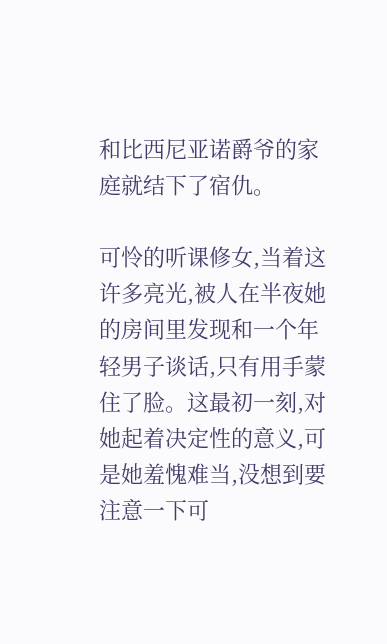和比西尼亚诺爵爷的家庭就结下了宿仇。

可怜的听课修女,当着这许多亮光,被人在半夜她的房间里发现和一个年轻男子谈话,只有用手蒙住了脸。这最初一刻,对她起着决定性的意义,可是她羞愧难当,没想到要注意一下可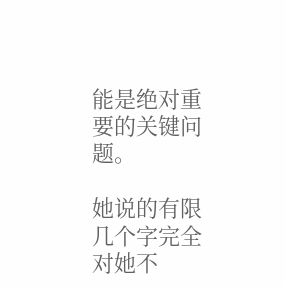能是绝对重要的关键问题。

她说的有限几个字完全对她不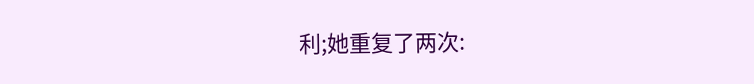利;她重复了两次: